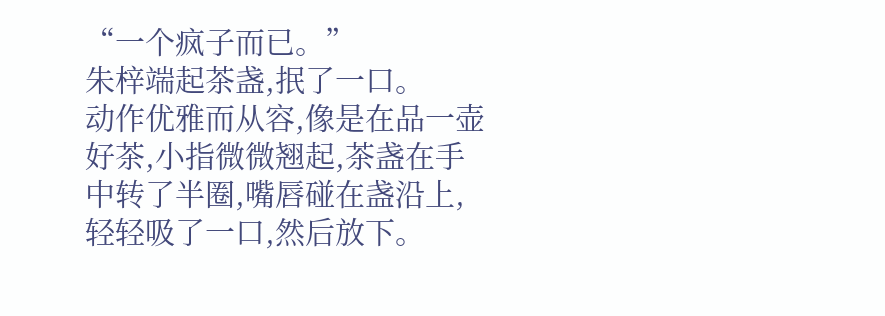“一个疯子而已。”
朱梓端起茶盏,抿了一口。
动作优雅而从容,像是在品一壶好茶,小指微微翘起,茶盏在手中转了半圈,嘴唇碰在盏沿上,轻轻吸了一口,然后放下。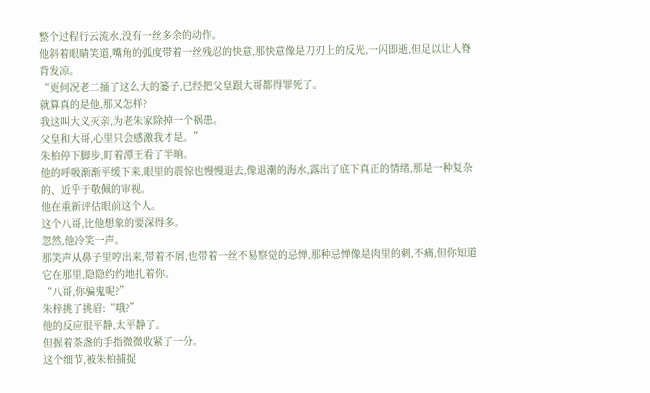整个过程行云流水,没有一丝多余的动作。
他斜着眼睛笑道,嘴角的弧度带着一丝残忍的快意,那快意像是刀刃上的反光,一闪即逝,但足以让人脊背发凉。
“更何况老二捅了这么大的篓子,已经把父皇跟大哥都得罪死了。
就算真的是他,那又怎样?
我这叫大义灭亲,为老朱家除掉一个祸患。
父皇和大哥,心里只会感激我才是。”
朱柏停下脚步,盯着潭王看了半晌。
他的呼吸渐渐平缓下来,眼里的震惊也慢慢退去,像退潮的海水,露出了底下真正的情绪,那是一种复杂的、近乎于敬佩的审视。
他在重新评估眼前这个人。
这个八哥,比他想象的要深得多。
忽然,他冷笑一声。
那笑声从鼻子里哼出来,带着不屑,也带着一丝不易察觉的忌惮,那种忌惮像是肉里的刺,不痛,但你知道它在那里,隐隐约约地扎着你。
“八哥,你骗鬼呢?”
朱梓挑了挑眉:“哦?”
他的反应很平静,太平静了。
但握着茶盏的手指微微收紧了一分。
这个细节,被朱柏捕捉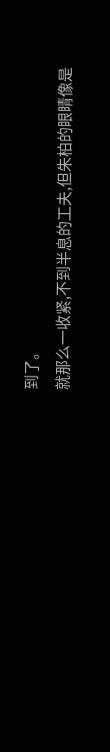到了。
就那么一收紧,不到半息的工夫,但朱柏的眼睛像是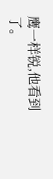鹰一样锐,他看到了。